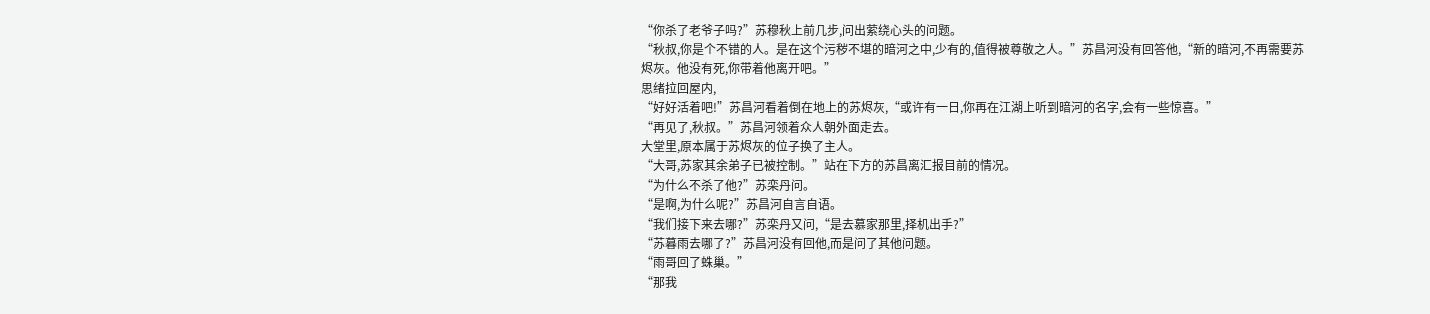“你杀了老爷子吗?”苏穆秋上前几步,问出萦绕心头的问题。
“秋叔,你是个不错的人。是在这个污秽不堪的暗河之中,少有的,值得被尊敬之人。”苏昌河没有回答他,“新的暗河,不再需要苏烬灰。他没有死,你带着他离开吧。”
思绪拉回屋内,
“好好活着吧!”苏昌河看着倒在地上的苏烬灰,“或许有一日,你再在江湖上听到暗河的名字,会有一些惊喜。”
“再见了,秋叔。”苏昌河领着众人朝外面走去。
大堂里,原本属于苏烬灰的位子换了主人。
“大哥,苏家其余弟子已被控制。”站在下方的苏昌离汇报目前的情况。
“为什么不杀了他?”苏栾丹问。
“是啊,为什么呢?”苏昌河自言自语。
“我们接下来去哪?”苏栾丹又问,“是去慕家那里,择机出手?”
“苏暮雨去哪了?”苏昌河没有回他,而是问了其他问题。
“雨哥回了蛛巢。”
“那我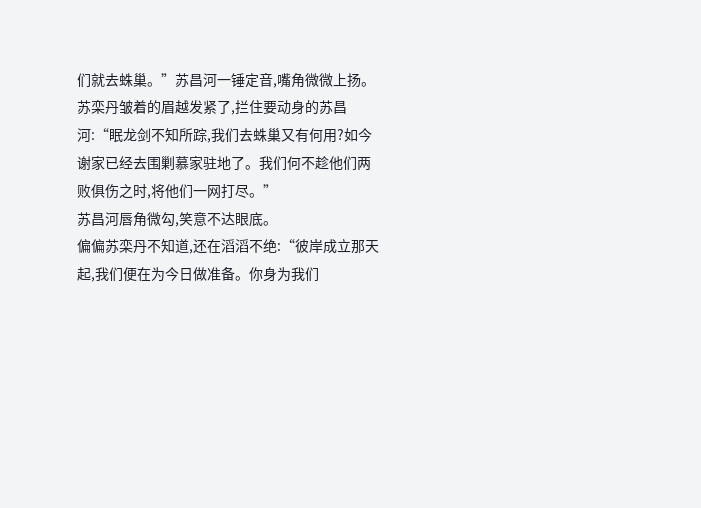们就去蛛巢。”苏昌河一锤定音,嘴角微微上扬。
苏栾丹皱着的眉越发紧了,拦住要动身的苏昌河:“眠龙剑不知所踪,我们去蛛巢又有何用?如今谢家已经去围剿慕家驻地了。我们何不趁他们两败俱伤之时,将他们一网打尽。”
苏昌河唇角微勾,笑意不达眼底。
偏偏苏栾丹不知道,还在滔滔不绝:“彼岸成立那天起,我们便在为今日做准备。你身为我们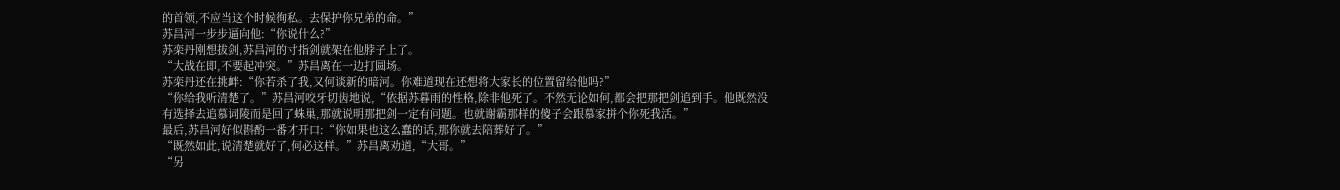的首领,不应当这个时候徇私。去保护你兄弟的命。”
苏昌河一步步逼向他:“你说什么?”
苏栾丹刚想拔剑,苏昌河的寸指剑就架在他脖子上了。
“大战在即,不要起冲突。”苏昌离在一边打圆场。
苏栾丹还在挑衅:“你若杀了我,又何谈新的暗河。你难道现在还想将大家长的位置留给他吗?”
“你给我听清楚了。”苏昌河咬牙切齿地说,“依据苏暮雨的性格,除非他死了。不然无论如何,都会把那把剑追到手。他既然没有选择去追慕词陵而是回了蛛巢,那就说明那把剑一定有问题。也就谢霸那样的傻子会跟慕家拼个你死我活。”
最后,苏昌河好似斟酌一番才开口:“你如果也这么蠢的话,那你就去陪葬好了。”
“既然如此,说清楚就好了,何必这样。”苏昌离劝道,“大哥。”
“另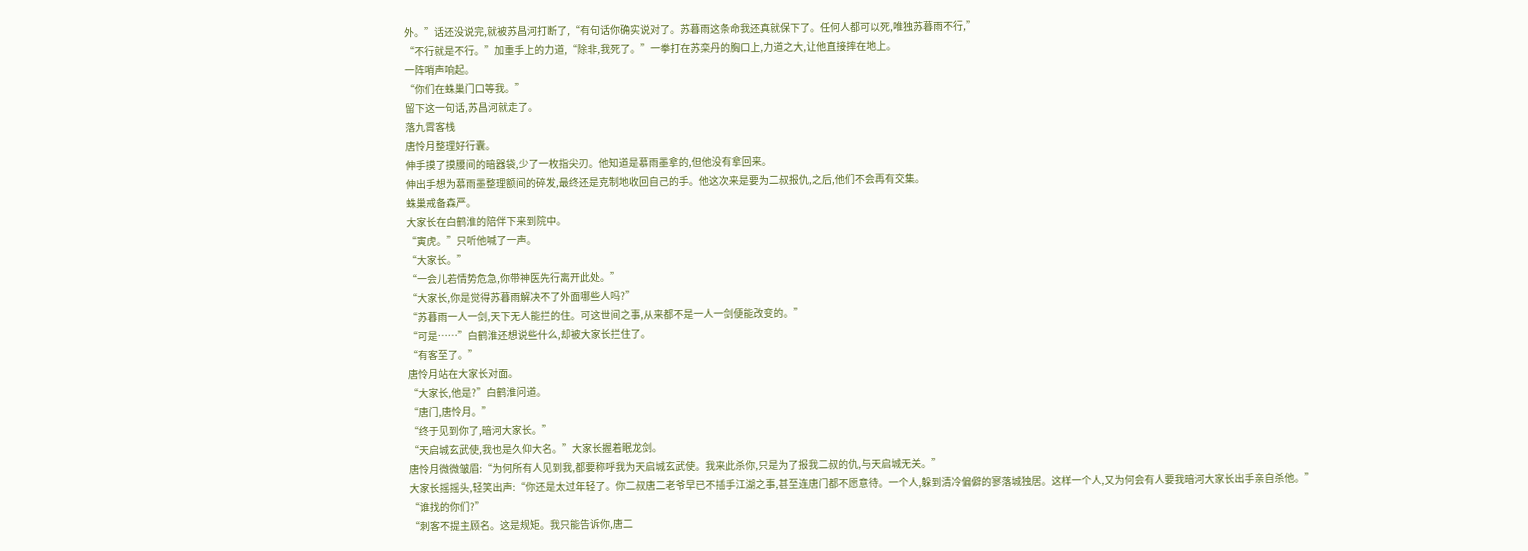外。”话还没说完,就被苏昌河打断了,“有句话你确实说对了。苏暮雨这条命我还真就保下了。任何人都可以死,唯独苏暮雨不行,”
“不行就是不行。”加重手上的力道,“除非,我死了。”一拳打在苏栾丹的胸口上,力道之大,让他直接摔在地上。
一阵哨声响起。
“你们在蛛巢门口等我。”
留下这一句话,苏昌河就走了。
落九霄客栈
唐怜月整理好行囊。
伸手摸了摸腰间的暗器袋,少了一枚指尖刃。他知道是慕雨墨拿的,但他没有拿回来。
伸出手想为慕雨墨整理额间的碎发,最终还是克制地收回自己的手。他这次来是要为二叔报仇,之后,他们不会再有交集。
蛛巢戒备森严。
大家长在白鹤淮的陪伴下来到院中。
“寅虎。”只听他喊了一声。
“大家长。”
“一会儿若情势危急,你带神医先行离开此处。”
“大家长,你是觉得苏暮雨解决不了外面哪些人吗?”
“苏暮雨一人一剑,天下无人能拦的住。可这世间之事,从来都不是一人一剑便能改变的。”
“可是……”白鹤淮还想说些什么,却被大家长拦住了。
“有客至了。”
唐怜月站在大家长对面。
“大家长,他是?”白鹤淮问道。
“唐门,唐怜月。”
“终于见到你了,暗河大家长。”
“天启城玄武使,我也是久仰大名。”大家长握着眠龙剑。
唐怜月微微皱眉:“为何所有人见到我,都要称呼我为天启城玄武使。我来此杀你,只是为了报我二叔的仇,与天启城无关。”
大家长摇摇头,轻笑出声:“你还是太过年轻了。你二叔唐二老爷早已不插手江湖之事,甚至连唐门都不愿意待。一个人,躲到清冷偏僻的寥落城独居。这样一个人,又为何会有人要我暗河大家长出手亲自杀他。”
“谁找的你们?”
“刺客不提主顾名。这是规矩。我只能告诉你,唐二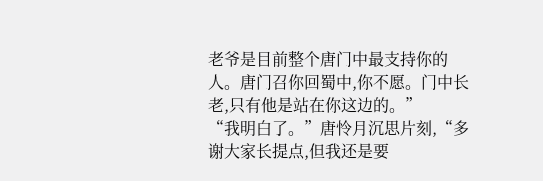老爷是目前整个唐门中最支持你的人。唐门召你回蜀中,你不愿。门中长老,只有他是站在你这边的。”
“我明白了。”唐怜月沉思片刻,“多谢大家长提点,但我还是要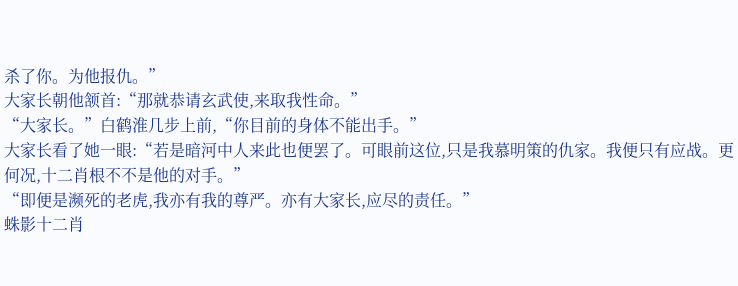杀了你。为他报仇。”
大家长朝他颔首:“那就恭请玄武使,来取我性命。”
“大家长。”白鹤淮几步上前,“你目前的身体不能出手。”
大家长看了她一眼:“若是暗河中人来此也便罢了。可眼前这位,只是我慕明策的仇家。我便只有应战。更何况,十二肖根不不是他的对手。”
“即便是濒死的老虎,我亦有我的尊严。亦有大家长,应尽的责任。”
蛛影十二肖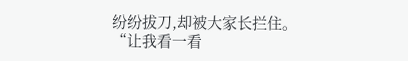纷纷拔刀,却被大家长拦住。
“让我看一看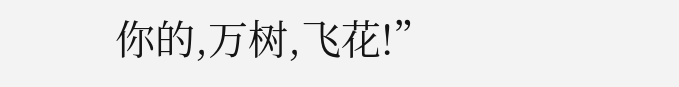你的,万树,飞花!”